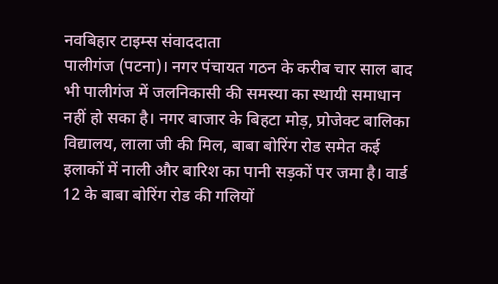नवबिहार टाइम्स संवाददाता
पालीगंज (पटना)। नगर पंचायत गठन के करीब चार साल बाद भी पालीगंज में जलनिकासी की समस्या का स्थायी समाधान नहीं हो सका है। नगर बाजार के बिहटा मोड़, प्रोजेक्ट बालिका विद्यालय, लाला जी की मिल, बाबा बोरिंग रोड समेत कई इलाकों में नाली और बारिश का पानी सड़कों पर जमा है। वार्ड 12 के बाबा बोरिंग रोड की गलियों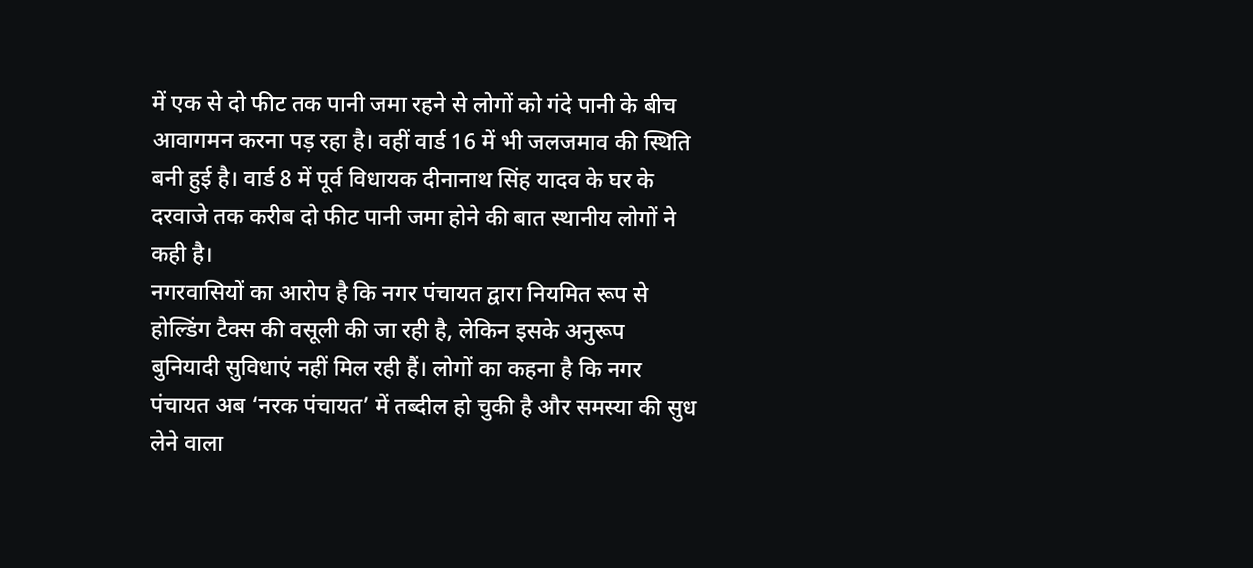में एक से दो फीट तक पानी जमा रहने से लोगों को गंदे पानी के बीच आवागमन करना पड़ रहा है। वहीं वार्ड 16 में भी जलजमाव की स्थिति बनी हुई है। वार्ड 8 में पूर्व विधायक दीनानाथ सिंह यादव के घर के दरवाजे तक करीब दो फीट पानी जमा होने की बात स्थानीय लोगों ने कही है।
नगरवासियों का आरोप है कि नगर पंचायत द्वारा नियमित रूप से होल्डिंग टैक्स की वसूली की जा रही है, लेकिन इसके अनुरूप बुनियादी सुविधाएं नहीं मिल रही हैं। लोगों का कहना है कि नगर पंचायत अब ‘नरक पंचायत’ में तब्दील हो चुकी है और समस्या की सुध लेने वाला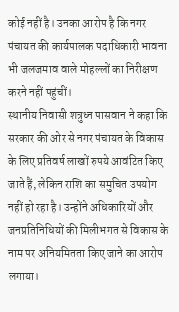कोई नहीं है। उनका आरोप है कि नगर पंचायत की कार्यपालक पदाधिकारी भावना भी जलजमाव वाले मोहल्लों का निरीक्षण करने नहीं पहुंचीं।
स्थानीय निवासी शत्रुध्न पासवान ने कहा कि सरकार की ओर से नगर पंचायत के विकास के लिए प्रतिवर्ष लाखों रुपये आवंटित किए जाते हैं, लेकिन राशि का समुचित उपयोग नहीं हो रहा है। उन्होंने अधिकारियों और जनप्रतिनिधियों की मिलीभगत से विकास के नाम पर अनियमितता किए जाने का आरोप लगाया।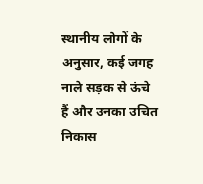स्थानीय लोगों के अनुसार, कई जगह नाले सड़क से ऊंचे हैं और उनका उचित निकास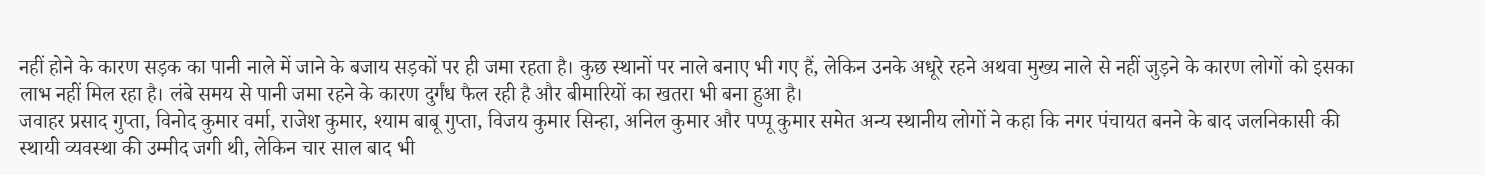नहीं होने के कारण सड़क का पानी नाले में जाने के बजाय सड़कों पर ही जमा रहता है। कुछ स्थानों पर नाले बनाए भी गए हैं, लेकिन उनके अधूरे रहने अथवा मुख्य नाले से नहीं जुड़ने के कारण लोगों को इसका लाभ नहीं मिल रहा है। लंबे समय से पानी जमा रहने के कारण दुर्गंध फैल रही है और बीमारियों का खतरा भी बना हुआ है।
जवाहर प्रसाद गुप्ता, विनोद कुमार वर्मा, राजेश कुमार, श्याम बाबू गुप्ता, विजय कुमार सिन्हा, अनिल कुमार और पप्पू कुमार समेत अन्य स्थानीय लोगों ने कहा कि नगर पंचायत बनने के बाद जलनिकासी की स्थायी व्यवस्था की उम्मीद जगी थी, लेकिन चार साल बाद भी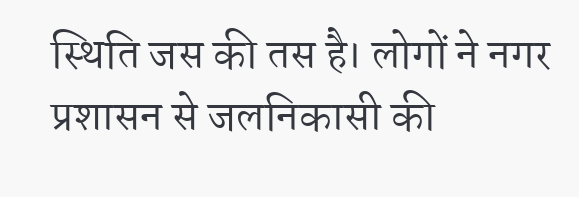स्थिति जस की तस है। लोगों ने नगर प्रशासन से जलनिकासी की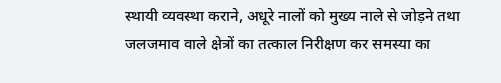स्थायी व्यवस्था कराने, अधूरे नालों को मुख्य नाले से जोड़ने तथा जलजमाव वाले क्षेत्रों का तत्काल निरीक्षण कर समस्या का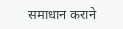समाधान कराने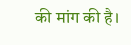की मांग की है।